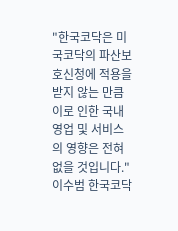"한국코닥은 미국코닥의 파산보호신청에 적용을 받지 않는 만큼 이로 인한 국내 영업 및 서비스의 영향은 전혀 없을 것입니다."
이수범 한국코닥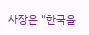사장은 "한국을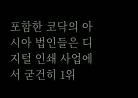포함한 코닥의 아시아 법인들은 디지털 인쇄 사업에서 굳건히 1위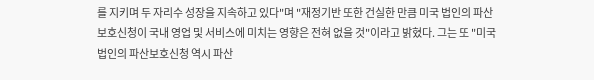를 지키며 두 자리수 성장을 지속하고 있다"며 "재정기반 또한 건실한 만큼 미국 법인의 파산보호신청이 국내 영업 및 서비스에 미치는 영향은 전혀 없을 것"이라고 밝혔다. 그는 또 "미국 법인의 파산보호신청 역시 파산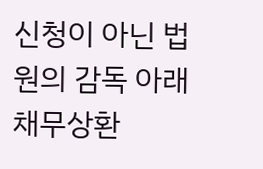신청이 아닌 법원의 감독 아래 채무상환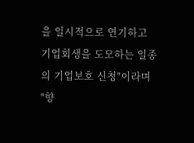을 일시적으로 연기하고 기업회생을 도모하는 일종의 기업보호 신청"이라며 "향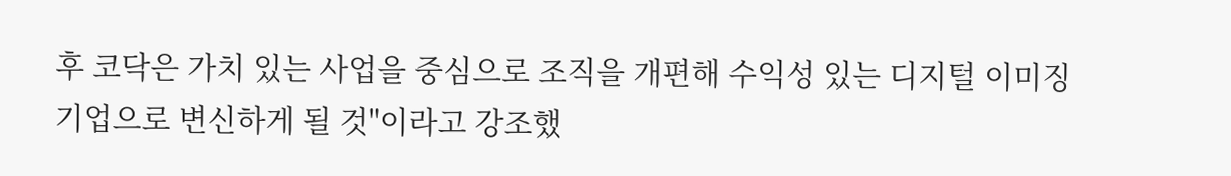후 코닥은 가치 있는 사업을 중심으로 조직을 개편해 수익성 있는 디지털 이미징 기업으로 변신하게 될 것"이라고 강조했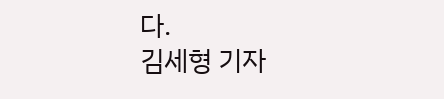다.
김세형 기자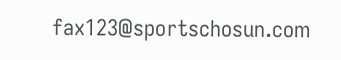fax123@sportschosun.com